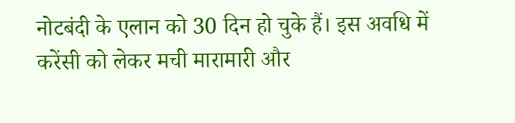नोटबंदी के एलान को 30 दिन हो चुके हैं। इस अवधि में करेंसी को लेकर मची मारामारी और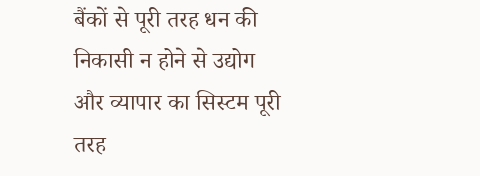बैंकों से पूरी तरह धन की निकासी न होने से उद्योग और व्यापार का सिस्टम पूरी तरह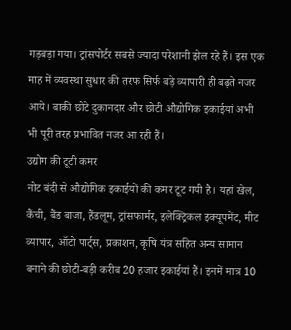गड़बड़ा गया। ट्रांसपोर्टर सबसे ज्यादा परेशानी झेल रहे हैं। इस एक माह में व्यवस्था सुधार की तरफ सिर्फ बड़े व्यापारी ही बढ़ते नजर आये। बाकी छोटे दुकानदार और छोटी औद्योगिक इकाईयां अभी भी पूरी तरह प्रभावित नजर आ रही हैं।
उद्योग की टूटी कमर
नोट बंदी से औद्योगिक इकाईयों की कमर टूट गयी है। यहां खेल, कैंची, बैंड बाजा, हैंडलूम, ट्रांसफार्मर, इलेक्ट्रिकल इक्यूपमेंट, मीट व्यापार, ऑटो पार्ट्स, प्रकाशन, कृषि यंत्र सहित अन्य सामान बनाने की छोटी-बड़ी करीब 20 हजार इकाईयां हैं। इनमें मात्र 10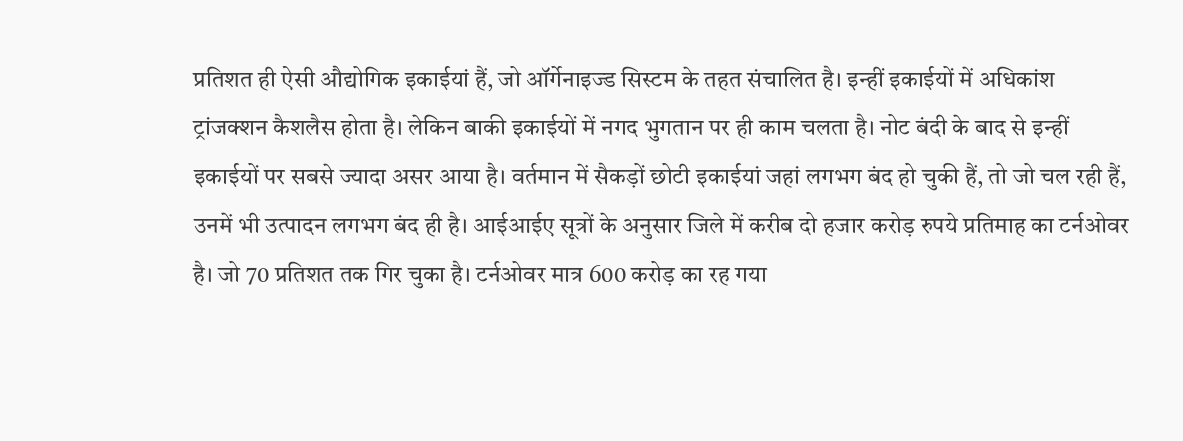प्रतिशत ही ऐसी औद्योगिक इकाईयां हैं, जो ऑर्गेनाइज्ड सिस्टम के तहत संचालित है। इन्हीं इकाईयों में अधिकांश ट्रांजक्शन कैशलैस होता है। लेकिन बाकी इकाईयों में नगद भुगतान पर ही काम चलता है। नोट बंदी के बाद से इन्हीं इकाईयों पर सबसे ज्यादा असर आया है। वर्तमान में सैकड़ों छोटी इकाईयां जहां लगभग बंद हो चुकी हैं, तो जो चल रही हैं, उनमें भी उत्पादन लगभग बंद ही है। आईआईए सूत्रों के अनुसार जिले में करीब दो हजार करोड़ रुपये प्रतिमाह का टर्नओवर है। जो 70 प्रतिशत तक गिर चुका है। टर्नओवर मात्र 600 करोड़ का रह गया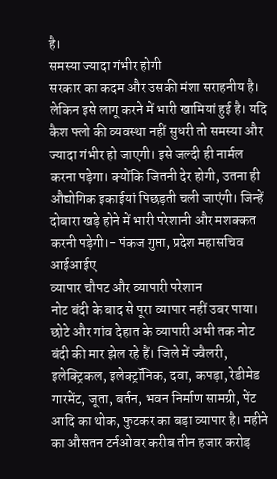है।
समस्या ज्यादा गंभीर होगी
सरकार का कदम और उसकी मंशा सराहनीय है। लेकिन इसे लागू करने में भारी खामियां हुई है। यदि कैश फ्लो की व्यवस्था नहीं सुधरी तो समस्या और ज्यादा गंभीर हो जाएगी। इसे जल्दी ही नार्मल करना पड़ेगा। क्योंकि जितनी देर होगी, उतना ही औद्योगिक इकाईयां पिछड़ती चली जाएंगी। जिन्हें दोबारा खड़े होने में भारी परेशानी और मशक्कत करनी पड़ेगी।- पंकज गुप्ता, प्रदेश महासचिव आईआईए
व्यापार चौपट और व्यापारी परेशान
नोट बंदी के बाद से पूरा व्यापार नहीं उबर पाया। छोटे और गांव देहात के व्यापारी अभी तक नोट बंदी की मार झेल रहे हैं। जिले में ज्वैलरी, इलेक्ट्रिकल, इलेक्ट्रॉनिक, दवा, कपड़ा, रेडीमेड गारमेंट, जूता, बर्तन, भवन निर्माण सामग्री, पेंट आदि का थोक, फुटकर का बड़ा व्यापार है। महीने का औसतन टर्नओवर करीब तीन हजार करोड़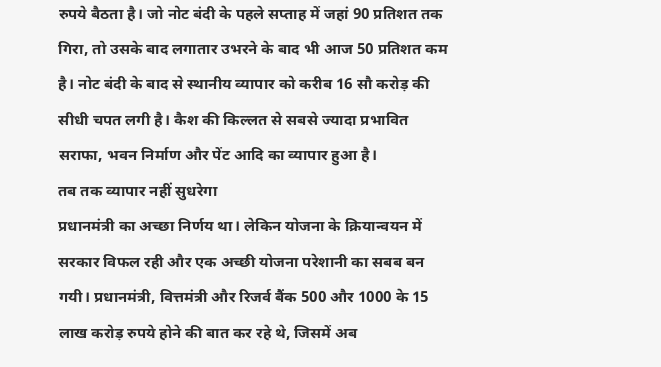रुपये बैठता है। जो नोट बंदी के पहले सप्ताह में जहां 90 प्रतिशत तक गिरा, तो उसके बाद लगातार उभरने के बाद भी आज 50 प्रतिशत कम है। नोट बंदी के बाद से स्थानीय व्यापार को करीब 16 सौ करोड़ की सीधी चपत लगी है। कैश की किल्लत से सबसे ज्यादा प्रभावित सराफा, भवन निर्माण और पेंट आदि का व्यापार हुआ है।
तब तक व्यापार नहीं सुधरेगा
प्रधानमंत्री का अच्छा निर्णय था। लेकिन योजना के क्रियान्वयन में सरकार विफल रही और एक अच्छी योजना परेशानी का सबब बन गयी। प्रधानमंत्री, वित्तमंत्री और रिजर्व बैंक 500 और 1000 के 15 लाख करोड़ रुपये होने की बात कर रहे थे, जिसमें अब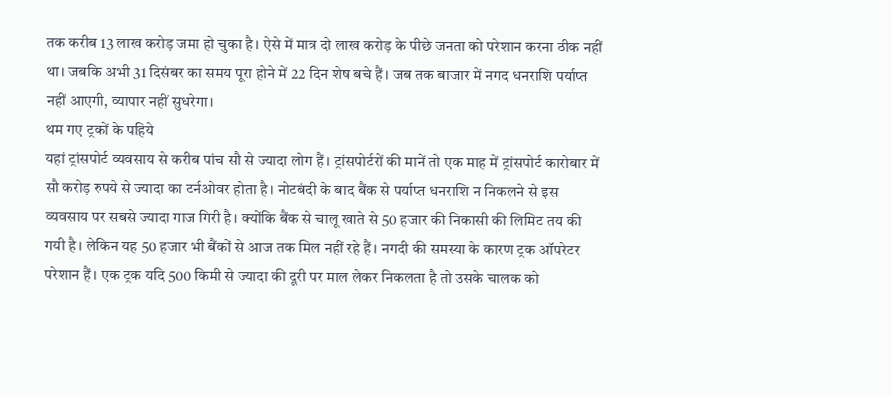तक करीब 13 लाख करोड़ जमा हो चुका है। ऐसे में मात्र दो लाख करोड़ के पीछे जनता को परेशान करना ठीक नहीं था। जबकि अभी 31 दिसंबर का समय पूरा होने में 22 दिन शेष बचे हैं। जब तक बाजार में नगद धनराशि पर्याप्त नहीं आएगी, व्यापार नहीं सुधरेगा।
थम गए ट्रकों के पहिये
यहां ट्रांसपोर्ट व्यवसाय से करीब पांच सौ से ज्यादा लोग हैं। ट्रांसपोर्टरों की मानें तो एक माह में ट्रांसपोर्ट कारोबार में सौ करोड़ रुपये से ज्यादा का टर्नओवर होता है। नोटबंदी के बाद बैंक से पर्याप्त धनराशि न निकलने से इस व्यवसाय पर सबसे ज्यादा गाज गिरी है। क्योंकि बैंक से चालू खाते से 50 हजार की निकासी की लिमिट तय की गयी है। लेकिन यह 50 हजार भी बैंकों से आज तक मिल नहीं रहे हैं। नगदी की समस्या के कारण ट्रक ऑपरेटर परेशान हैं। एक ट्रक यदि 500 किमी से ज्यादा की दूरी पर माल लेकर निकलता है तो उसके चालक को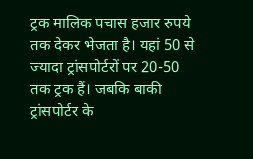ट्रक मालिक पचास हजार रुपये तक देकर भेजता है। यहां 50 से ज्यादा ट्रांसपोर्टरों पर 20-50 तक ट्रक हैं। जबकि बाकी ट्रांसपोर्टर के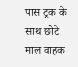पास ट्रक के साथ छोटे माल वाहक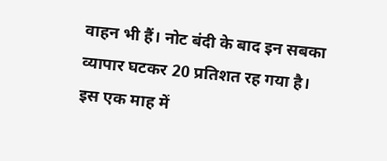वाहन भी हैं। नोट बंदी के बाद इन सबका व्यापार घटकर 20 प्रतिशत रह गया है। इस एक माह में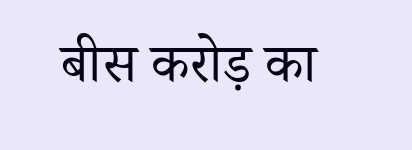बीस करोड़ का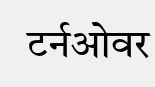टर्नओवर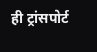ही ट्रांसपोर्ट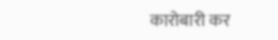कारोबारी कर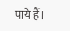पाये हैं।